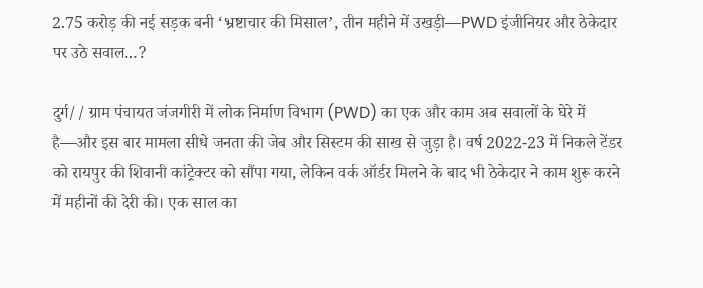2.75 करोड़ की नई सड़क बनी ‘भ्रष्टाचार की मिसाल’, तीन महीने में उखड़ी—PWD इंजीनियर और ठेकेदार पर उठे सवाल…?

दुर्ग// ग्राम पंचायत जंजगीरी में लोक निर्माण विभाग (PWD) का एक और काम अब सवालों के घेरे में है—और इस बार मामला सीधे जनता की जेब और सिस्टम की साख से जुड़ा है। वर्ष 2022-23 में निकले टेंडर को रायपुर की शिवानी कांट्रेक्टर को सौंपा गया, लेकिन वर्क ऑर्डर मिलने के बाद भी ठेकेदार ने काम शुरू करने में महीनों की देरी की। एक साल का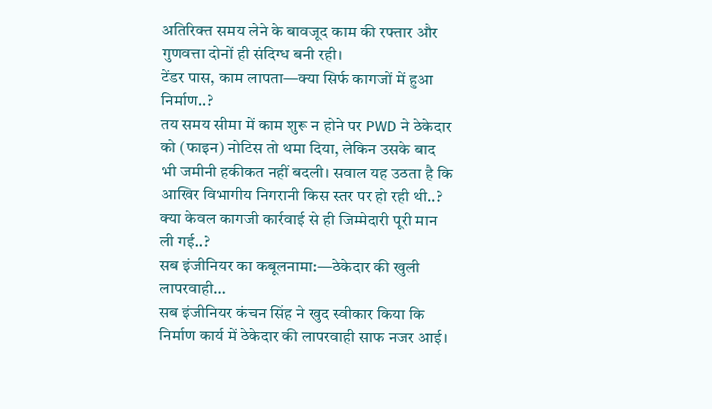अतिरिक्त समय लेने के बावजूद काम की रफ्तार और गुणवत्ता दोनों ही संदिग्ध बनी रही।
टेंडर पास, काम लापता—क्या सिर्फ कागजों में हुआ निर्माण..?
तय समय सीमा में काम शुरू न होने पर PWD ने ठेकेदार को (फाइन) नोटिस तो थमा दिया, लेकिन उसके बाद भी जमीनी हकीकत नहीं बदली। सवाल यह उठता है कि आखिर विभागीय निगरानी किस स्तर पर हो रही थी..? क्या केवल कागजी कार्रवाई से ही जिम्मेदारी पूरी मान ली गई..?
सब इंजीनियर का कबूलनामा:—ठेकेदार की खुली लापरवाही…
सब इंजीनियर कंचन सिंह ने खुद स्वीकार किया कि निर्माण कार्य में ठेकेदार की लापरवाही साफ नजर आई।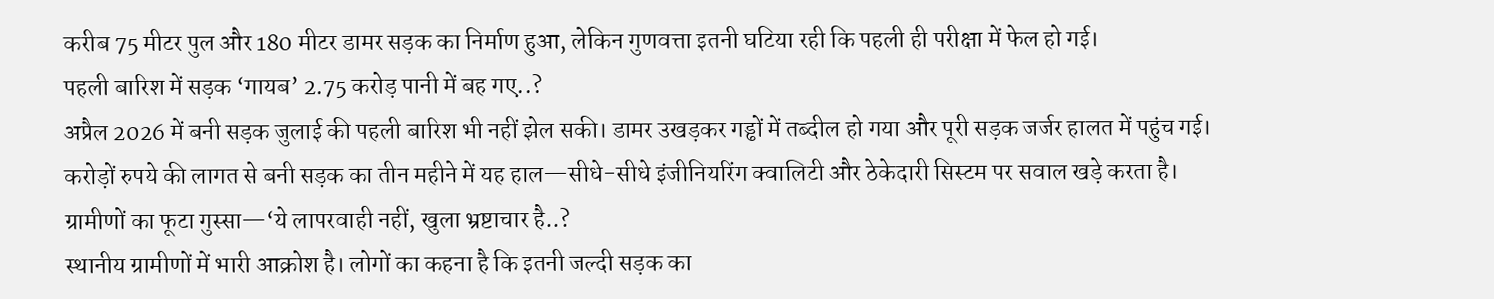करीब 75 मीटर पुल और 180 मीटर डामर सड़क का निर्माण हुआ, लेकिन गुणवत्ता इतनी घटिया रही कि पहली ही परीक्षा में फेल हो गई।
पहली बारिश में सड़क ‘गायब’ 2.75 करोड़ पानी में बह गए..?
अप्रैल 2026 में बनी सड़क जुलाई की पहली बारिश भी नहीं झेल सकी। डामर उखड़कर गड्ढों में तब्दील हो गया और पूरी सड़क जर्जर हालत में पहुंच गई। करोड़ों रुपये की लागत से बनी सड़क का तीन महीने में यह हाल—सीधे-सीधे इंजीनियरिंग क्वालिटी और ठेकेदारी सिस्टम पर सवाल खड़े करता है।
ग्रामीणों का फूटा गुस्सा—‘ये लापरवाही नहीं, खुला भ्रष्टाचार है..?
स्थानीय ग्रामीणों में भारी आक्रोश है। लोगों का कहना है कि इतनी जल्दी सड़क का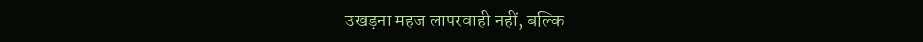उखड़ना महज लापरवाही नहीं, बल्कि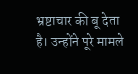भ्रष्टाचार की बू देता है। उन्होंने पूरे मामले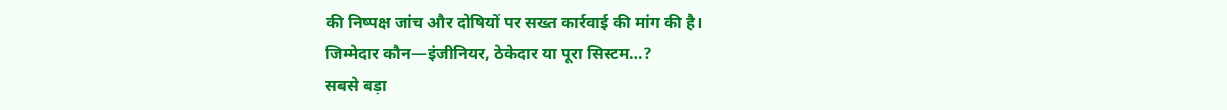की निष्पक्ष जांच और दोषियों पर सख्त कार्रवाई की मांग की है।
जिम्मेदार कौन—इंजीनियर, ठेकेदार या पूरा सिस्टम…?
सबसे बड़ा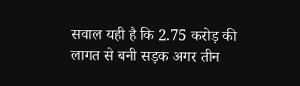सवाल यही है कि 2.75 करोड़ की लागत से बनी सड़क अगर तीन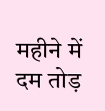महीने में दम तोड़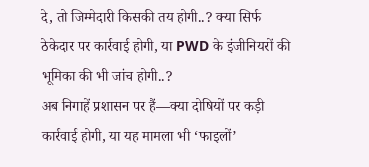दे, तो जिम्मेदारी किसकी तय होगी..? क्या सिर्फ ठेकेदार पर कार्रवाई होगी, या PWD के इंजीनियरों की भूमिका की भी जांच होगी..?
अब निगाहें प्रशासन पर हैं—क्या दोषियों पर कड़ी कार्रवाई होगी, या यह मामला भी ‘फाइलों’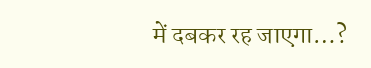में दबकर रह जाएगा…?